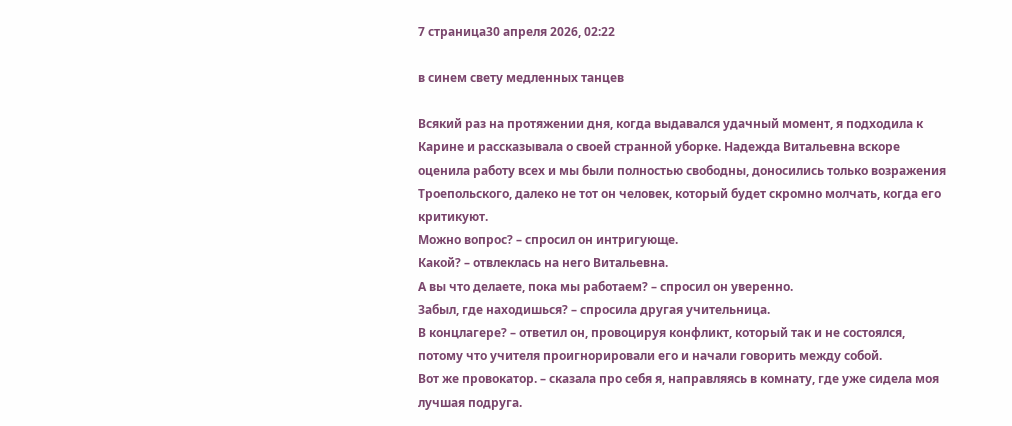7 страница30 апреля 2026, 02:22

в синем свету медленных танцев

Всякий раз на протяжении дня, когда выдавался удачный момент, я подходила к Карине и рассказывала о своей странной уборке. Надежда Витальевна вскоре оценила работу всех и мы были полностью свободны, доносились только возражения Троепольского, далеко не тот он человек, который будет скромно молчать, когда его критикуют.
Можно вопрос? – спросил он интригующе.
Какой? – отвлеклась на него Витальевна.
А вы что делаете, пока мы работаем? – спросил он уверенно.
Забыл, где находишься? – спросила другая учительница.
В концлагере? – ответил он, провоцируя конфликт, который так и не состоялся, потому что учителя проигнорировали его и начали говорить между собой.
Вот же провокатор. – сказала про себя я, направляясь в комнату, где уже сидела моя лучшая подруга.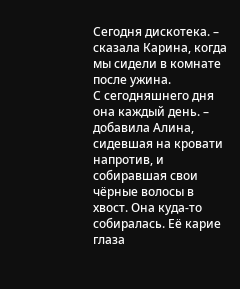Сегодня дискотека. – сказала Карина, когда мы сидели в комнате после ужина.
С сегодняшнего дня она каждый день. – добавила Алина, сидевшая на кровати напротив, и собиравшая свои чёрные волосы в хвост. Она куда-то собиралась. Её карие глаза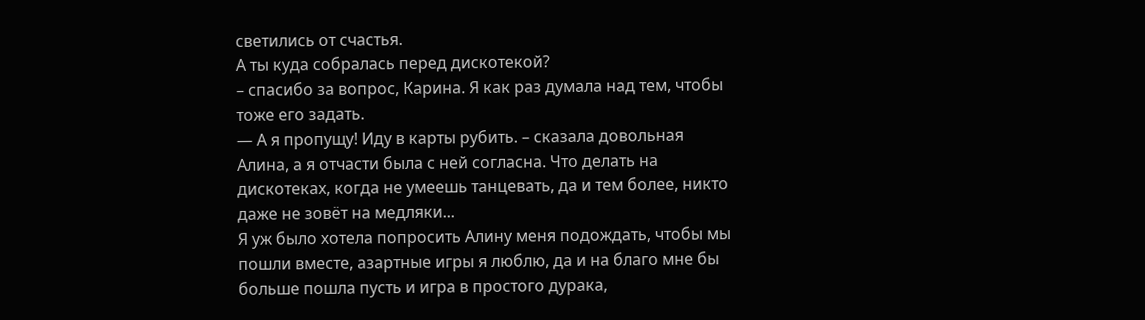светились от счастья.
А ты куда собралась перед дискотекой?
– спасибо за вопрос, Карина. Я как раз думала над тем, чтобы тоже его задать.
— А я пропущу! Иду в карты рубить. – сказала довольная Алина, а я отчасти была с ней согласна. Что делать на дискотеках, когда не умеешь танцевать, да и тем более, никто даже не зовёт на медляки...
Я уж было хотела попросить Алину меня подождать, чтобы мы пошли вместе, азартные игры я люблю, да и на благо мне бы больше пошла пусть и игра в простого дурака,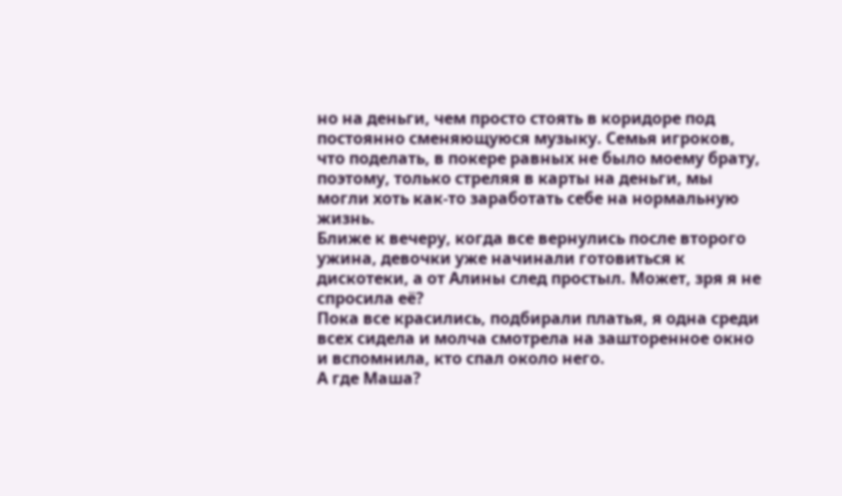но на деньги, чем просто стоять в коридоре под постоянно сменяющуюся музыку. Семья игроков, что поделать, в покере равных не было моему брату, поэтому, только стреляя в карты на деньги, мы могли хоть как-то заработать себе на нормальную жизнь.
Ближе к вечеру, когда все вернулись после второго ужина, девочки уже начинали готовиться к дискотеки, а от Алины след простыл. Может, зря я не спросила её?
Пока все красились, подбирали платья, я одна среди всех сидела и молча смотрела на зашторенное окно и вспомнила, кто спал около него.
А где Маша?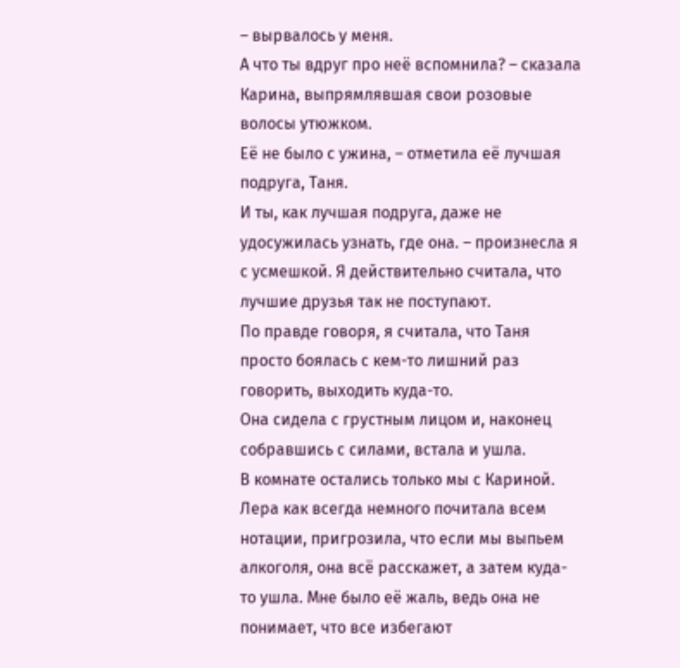– вырвалось у меня.
А что ты вдруг про неё вспомнила? – сказала Карина, выпрямлявшая свои розовые волосы утюжком.
Её не было с ужина, – отметила её лучшая подруга, Таня.
И ты, как лучшая подруга, даже не удосужилась узнать, где она. – произнесла я с усмешкой. Я действительно считала, что лучшие друзья так не поступают.
По правде говоря, я считала, что Таня просто боялась с кем-то лишний раз говорить, выходить куда-то.
Она сидела с грустным лицом и, наконец собравшись с силами, встала и ушла.
В комнате остались только мы с Кариной. Лера как всегда немного почитала всем нотации, пригрозила, что если мы выпьем алкоголя, она всё расскажет, а затем куда-то ушла. Мне было её жаль, ведь она не понимает, что все избегают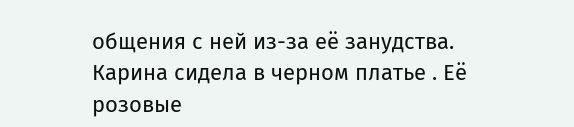общения с ней из-за её занудства.
Карина сидела в черном платье . Её розовые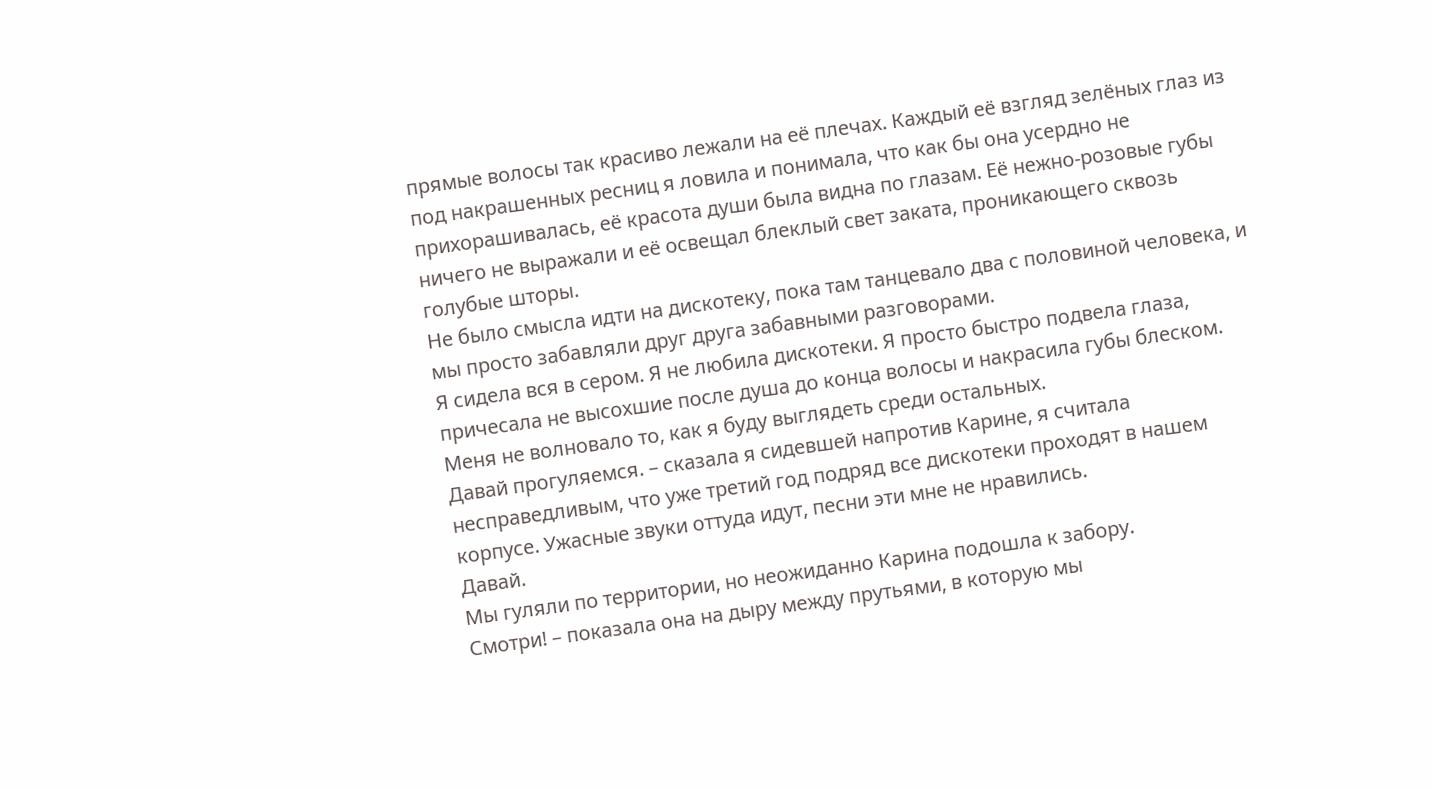прямые волосы так красиво лежали на её плечах. Каждый её взгляд зелёных глаз из под накрашенных ресниц я ловила и понимала, что как бы она усердно не прихорашивалась, её красота души была видна по глазам. Её нежно-розовые губы ничего не выражали и её освещал блеклый свет заката, проникающего сквозь голубые шторы.
Не было смысла идти на дискотеку, пока там танцевало два с половиной человека, и мы просто забавляли друг друга забавными разговорами.
Я сидела вся в сером. Я не любила дискотеки. Я просто быстро подвела глаза, причесала не высохшие после душа до конца волосы и накрасила губы блеском. Меня не волновало то, как я буду выглядеть среди остальных.
Давай прогуляемся. – сказала я сидевшей напротив Карине, я считала несправедливым, что уже третий год подряд все дискотеки проходят в нашем корпусе. Ужасные звуки оттуда идут, песни эти мне не нравились.
Давай.
Мы гуляли по территории, но неожиданно Карина подошла к забору.
Смотри! – показала она на дыру между прутьями, в которую мы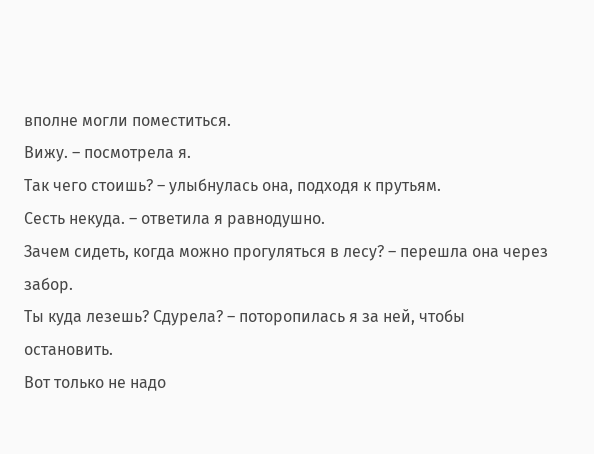вполне могли поместиться.
Вижу. – посмотрела я.
Так чего стоишь? – улыбнулась она, подходя к прутьям.
Сесть некуда. – ответила я равнодушно.
Зачем сидеть, когда можно прогуляться в лесу? – перешла она через забор.
Ты куда лезешь? Сдурела? – поторопилась я за ней, чтобы остановить.
Вот только не надо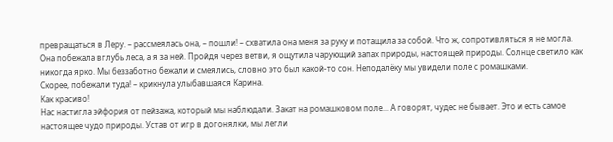превращаться в Леру. – рассмеялась она, – пошли! – схватила она меня за руку и потащила за собой. Что ж, сопротивляться я не могла. Она побежала вглубь леса, а я за ней. Пройдя через ветви, я ощутила чарующий запах природы, настоящей природы. Солнце светило как никогда ярко. Мы беззаботно бежали и смеялись, словно это был какой-то сон. Неподалёку мы увидели поле с ромашками.
Скорее, побежали туда! – крикнула улыбавшаяся Карина.
Как красиво!
Нас настигла эйфория от пейзажа, который мы наблюдали. Закат на ромашковом поле... А говорят, чудес не бывает. Это и есть самое настоящее чудо природы. Устав от игр в догонялки, мы легли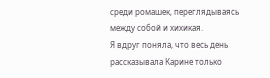среди ромашек, переглядываясь между собой и хихикая.
Я вдруг поняла, что весь день рассказывала Карине только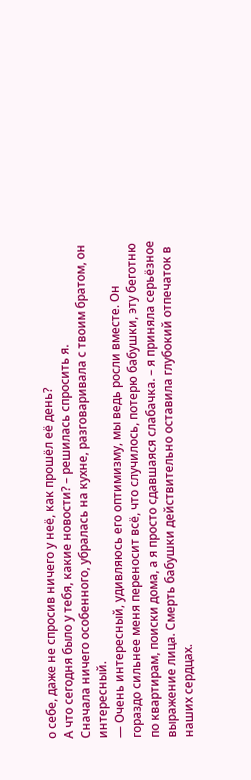о себе, даже не спросив ничего у неё, как прошёл её день?
А что сегодня было у тебя, какие новости? – решилась спросить я.
Сначала ничего особенного, убралась на кухне, разговаривала с твоим братом, он интересный.
— Очень интересный, удивляюсь его оптимизму, мы ведь росли вместе. Он гораздо сильнее меня переносит всё, что случилось, потерю бабушки, эту беготню по квартирам, поиски дома, а я просто сдавшаяся слабачка. – я приняла серьёзное выражение лица. Смерть бабушки действительно оставила глубокий отпечаток в наших сердцах.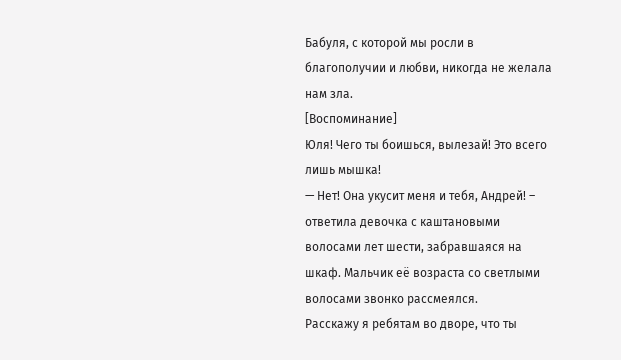Бабуля, с которой мы росли в благополучии и любви, никогда не желала нам зла.
[Воспоминание]
Юля! Чего ты боишься, вылезай! Это всего лишь мышка!
— Нет! Она укусит меня и тебя, Андрей! – ответила девочка с каштановыми волосами лет шести, забравшаяся на шкаф. Мальчик её возраста со светлыми волосами звонко рассмеялся.
Расскажу я ребятам во дворе, что ты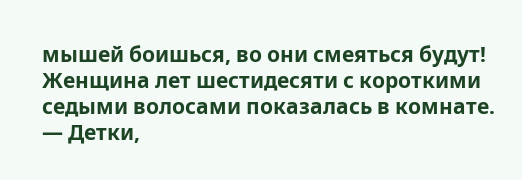мышей боишься, во они смеяться будут!
Женщина лет шестидесяти с короткими седыми волосами показалась в комнате.
— Детки,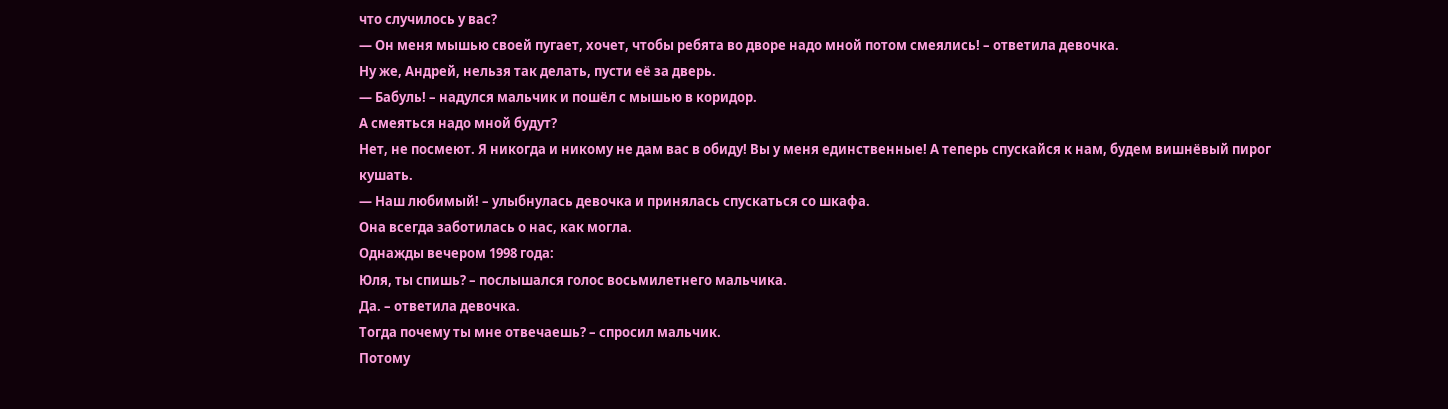что случилось у вас?
— Он меня мышью своей пугает, хочет, чтобы ребята во дворе надо мной потом смеялись! – ответила девочка.
Ну же, Андрей, нельзя так делать, пусти её за дверь.
— Бабуль! – надулся мальчик и пошёл с мышью в коридор.
А смеяться надо мной будут?
Нет, не посмеют. Я никогда и никому не дам вас в обиду! Вы у меня единственные! А теперь спускайся к нам, будем вишнёвый пирог кушать.
— Наш любимый! – улыбнулась девочка и принялась спускаться со шкафа.
Она всегда заботилась о нас, как могла.
Однажды вечером 1998 года:
Юля, ты спишь? – послышался голос восьмилетнего мальчика.
Да. – ответила девочка.
Тогда почему ты мне отвечаешь? – спросил мальчик.
Потому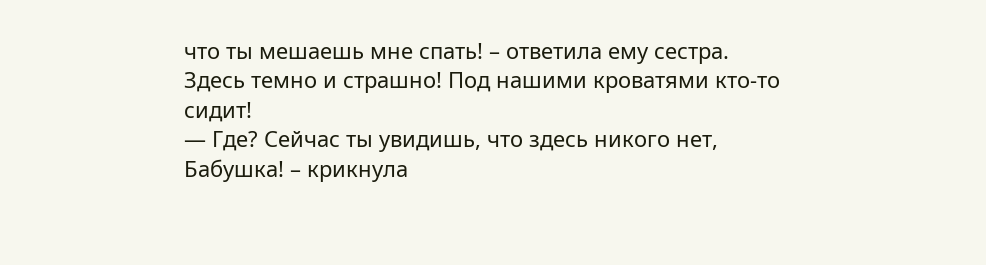что ты мешаешь мне спать! – ответила ему сестра.
Здесь темно и страшно! Под нашими кроватями кто-то сидит!
— Где? Сейчас ты увидишь, что здесь никого нет, Бабушка! – крикнула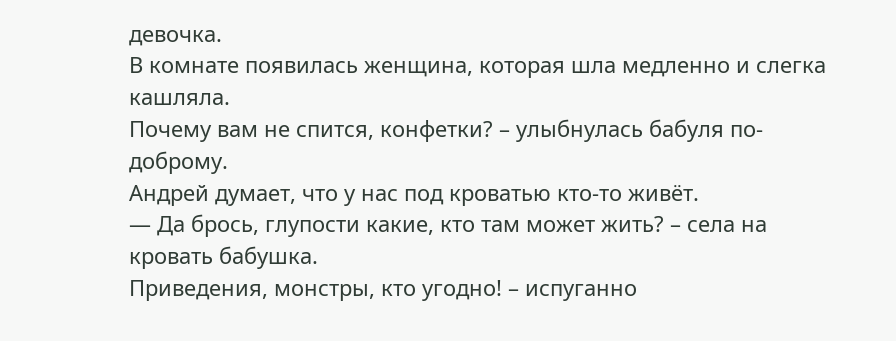девочка.
В комнате появилась женщина, которая шла медленно и слегка кашляла.
Почему вам не спится, конфетки? – улыбнулась бабуля по-доброму.
Андрей думает, что у нас под кроватью кто-то живёт.
— Да брось, глупости какие, кто там может жить? – села на кровать бабушка.
Приведения, монстры, кто угодно! – испуганно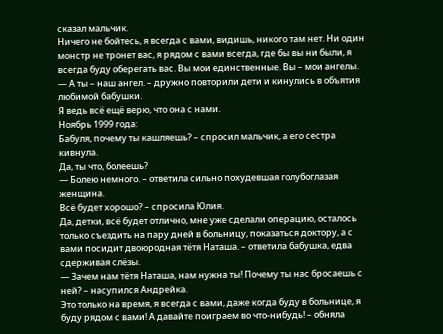сказал мальчик.
Ничего не бойтесь, я всегда с вами, видишь, никого там нет. Ни один монстр не тронет вас, я рядом с вами всегда, где бы вы ни были, я всегда буду оберегать вас. Вы мои единственные. Вы – мои ангелы.
— А ты – наш ангел. – дружно повторили дети и кинулись в объятия любимой бабушки.
Я ведь всё ещё верю, что она с нами.
Ноябрь 1999 года:
Бабуля, почему ты кашляешь? – спросил мальчик, а его сестра кивнула.
Да, ты что, болеешь?
— Болею немного. – ответила сильно похудевшая голубоглазая женщина.
Всё будет хорошо? – спросила Юлия.
Да, детки, всё будет отлично, мне уже сделали операцию, осталось только съездить на пару дней в больницу, показаться доктору, а с вами посидит двоюродная тётя Наташа. – ответила бабушка, едва сдерживая слёзы.
— Зачем нам тётя Наташа, нам нужна ты! Почему ты нас бросаешь с ней? – насупился Андрейка.
Это только на время, я всегда с вами, даже когда буду в больнице, я буду рядом с вами! А давайте поиграем во что-нибудь! – обняла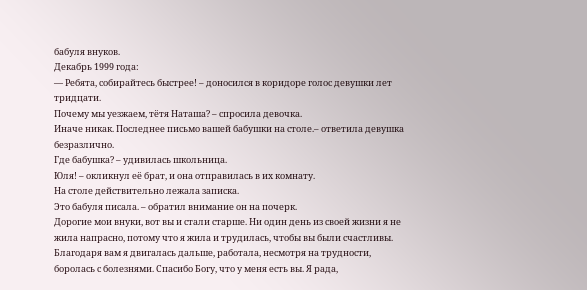бабуля внуков.
Декабрь 1999 года:
— Ребята, собирайтесь быстрее! – доносился в коридоре голос девушки лет тридцати.
Почему мы уезжаем, тётя Наташа? – спросила девочка.
Иначе никак. Последнее письмо вашей бабушки на столе.– ответила девушка безразлично.
Где бабушка? – удивилась школьница.
Юля! – окликнул её брат, и она отправилась в их комнату.
На столе действительно лежала записка.
Это бабуля писала. – обратил внимание он на почерк.
Дорогие мои внуки, вот вы и стали старше. Ни один день из своей жизни я не жила напрасно, потому что я жила и трудилась, чтобы вы были счастливы. Благодаря вам я двигалась дальше, работала, несмотря на трудности, боролась с болезнями. Спасибо Богу, что у меня есть вы. Я рада,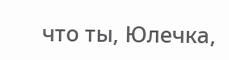что ты, Юлечка,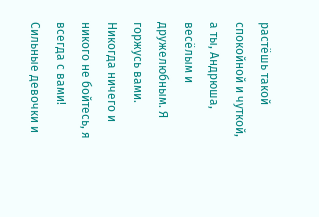растёшь такой спокойной и чуткой, а ты, Андрюша, весёлым и дружелюбным. Я горжусь вами. Никогда ничего и никого не бойтесь, я всегда с вами! Сильные девочки и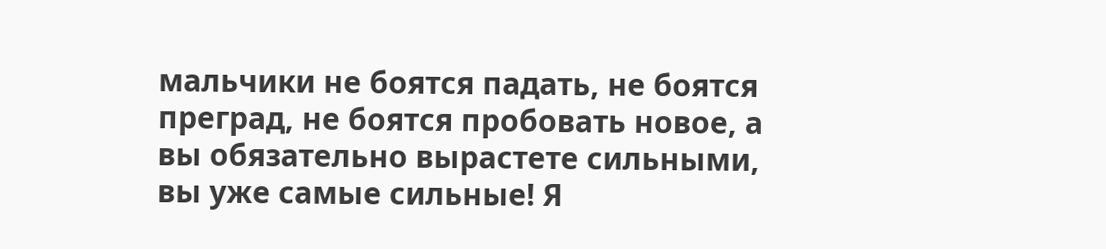мальчики не боятся падать, не боятся преград, не боятся пробовать новое, а вы обязательно вырастете сильными, вы уже самые сильные! Я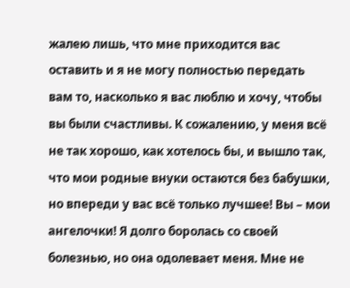жалею лишь, что мне приходится вас оставить и я не могу полностью передать вам то, насколько я вас люблю и хочу, чтобы вы были счастливы. К сожалению, у меня всё не так хорошо, как хотелось бы, и вышло так, что мои родные внуки остаются без бабушки, но впереди у вас всё только лучшее! Вы – мои ангелочки! Я долго боролась со своей болезнью, но она одолевает меня. Мне не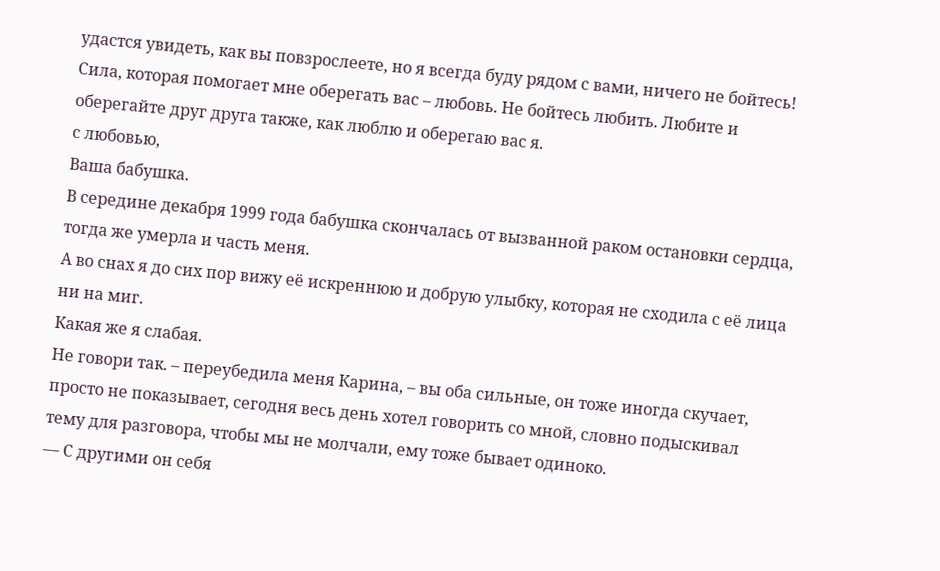удастся увидеть, как вы повзрослеете, но я всегда буду рядом с вами, ничего не бойтесь! Сила, которая помогает мне оберегать вас – любовь. Не бойтесь любить. Любите и оберегайте друг друга также, как люблю и оберегаю вас я.
с любовью,
Ваша бабушка.
В середине декабря 1999 года бабушка скончалась от вызванной раком остановки сердца, тогда же умерла и часть меня.
А во снах я до сих пор вижу её искреннюю и добрую улыбку, которая не сходила с её лица ни на миг.
Какая же я слабая.
Не говори так. – переубедила меня Карина, – вы оба сильные, он тоже иногда скучает, просто не показывает, сегодня весь день хотел говорить со мной, словно подыскивал тему для разговора, чтобы мы не молчали, ему тоже бывает одиноко.
— С другими он себя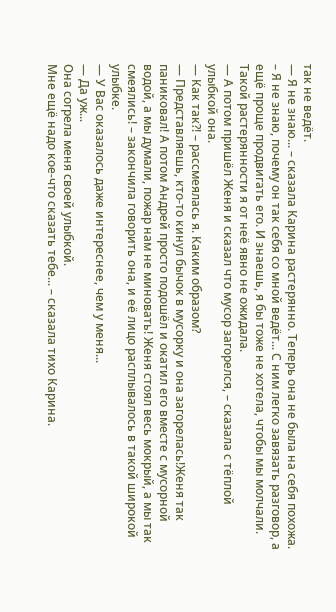так не ведёт.
— Я не знаю... – сказала Карина растерянно. Теперь она не была на себя похожа. – Я не знаю, почему он так себя со мной ведёт... С ним легко завязать разговор, а ещё проще продвигать его. И знаешь, я бы тоже не хотела, чтобы мы молчали.
Такой растерянности я от неё явно не ожидала.
— А потом пришёл Женя и сказал что мусор загорелся, – сказала с тёплой улыбкой она.
— Как так?! – рассмеялась я. Каким образом?
— Представляешь, кто-то кинул бычок в мусорку и она загорелась!Женя так паниковал! А потом Андрей просто подошёл и окатил его вместе с мусорной водой, а мы думали, пожар нам не миновать! Женя стоял весь мокрый, а мы так смеялись! – закончила говорить она, и её лицо расплывалось в такой широкой улыбке.
— У Вас оказалось даже интереснее, чем у меня...
— Да уж...
Она согрела меня своей улыбкой.
Мне ещё надо кое-что сказать тебе... – сказала тихо Карина.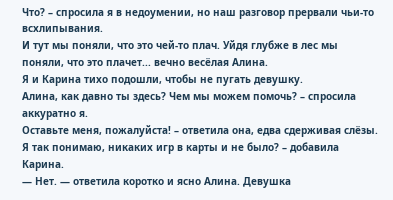Что? – спросила я в недоумении, но наш разговор прервали чьи-то всхлипывания.
И тут мы поняли, что это чей-то плач. Уйдя глубже в лес мы поняли, что это плачет... вечно весёлая Алина.
Я и Карина тихо подошли, чтобы не пугать девушку.
Алина, как давно ты здесь? Чем мы можем помочь? – спросила аккуратно я.
Оставьте меня, пожалуйста! – ответила она, едва сдерживая слёзы.
Я так понимаю, никаких игр в карты и не было? – добавила Карина.
— Нет. — ответила коротко и ясно Алина. Девушка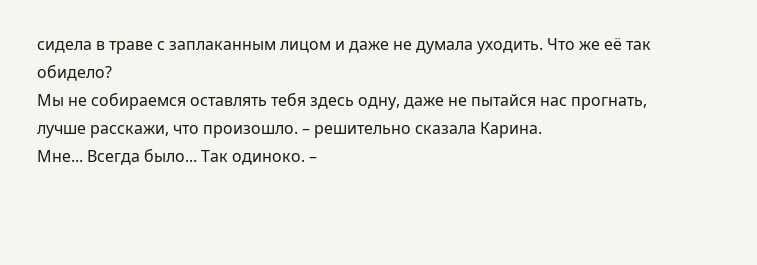сидела в траве с заплаканным лицом и даже не думала уходить. Что же её так обидело?
Мы не собираемся оставлять тебя здесь одну, даже не пытайся нас прогнать, лучше расскажи, что произошло. – решительно сказала Карина.
Мне... Всегда было... Так одиноко. –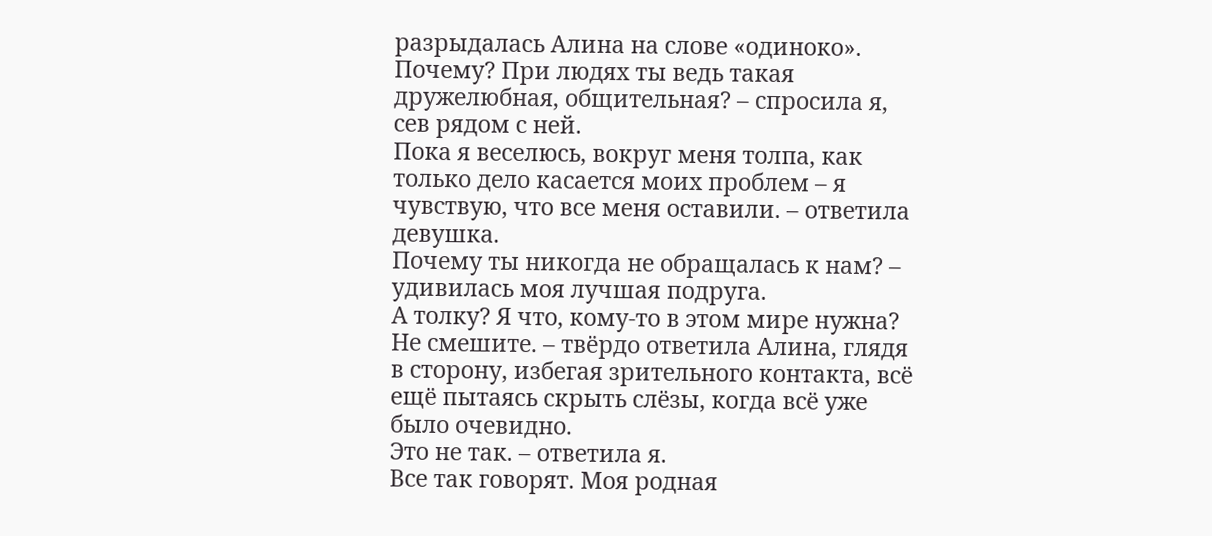разрыдалась Алина на слове «одиноко».
Почему? При людях ты ведь такая дружелюбная, общительная? – спросила я, сев рядом с ней.
Пока я веселюсь, вокруг меня толпа, как только дело касается моих проблем – я чувствую, что все меня оставили. – ответила девушка.
Почему ты никогда не обращалась к нам? – удивилась моя лучшая подруга.
А толку? Я что, кому-то в этом мире нужна? Не смешите. – твёрдо ответила Алина, глядя в сторону, избегая зрительного контакта, всё ещё пытаясь скрыть слёзы, когда всё уже было очевидно.
Это не так. – ответила я.
Все так говорят. Моя родная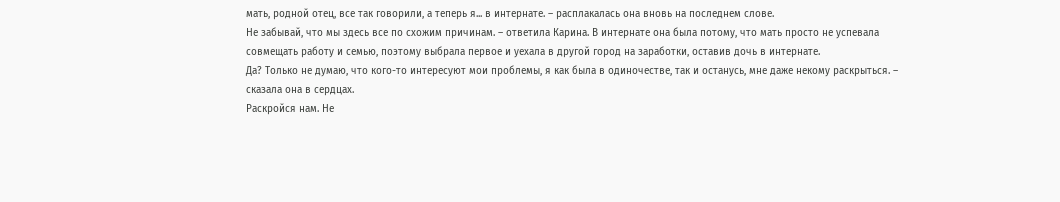мать, родной отец, все так говорили, а теперь я... в интернате. – расплакалась она вновь на последнем слове.
Не забывай, что мы здесь все по схожим причинам. – ответила Карина. В интернате она была потому, что мать просто не успевала совмещать работу и семью, поэтому выбрала первое и уехала в другой город на заработки, оставив дочь в интернате.
Да? Только не думаю, что кого-то интересуют мои проблемы, я как была в одиночестве, так и останусь, мне даже некому раскрыться. – сказала она в сердцах.
Раскройся нам. Не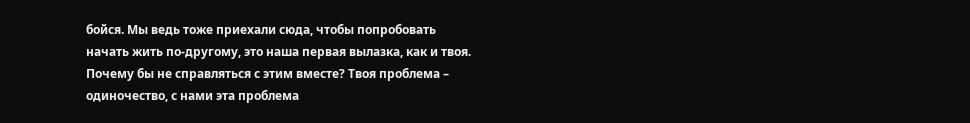бойся. Мы ведь тоже приехали сюда, чтобы попробовать начать жить по-другому, это наша первая вылазка, как и твоя. Почему бы не справляться с этим вместе? Твоя проблема – одиночество, с нами эта проблема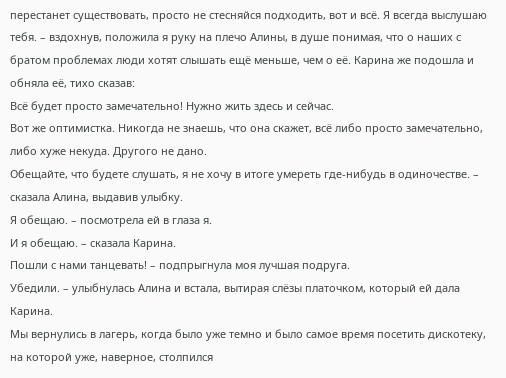перестанет существовать, просто не стесняйся подходить, вот и всё. Я всегда выслушаю тебя. – вздохнув, положила я руку на плечо Алины, в душе понимая, что о наших с братом проблемах люди хотят слышать ещё меньше, чем о её. Карина же подошла и обняла её, тихо сказав:
Всё будет просто замечательно! Нужно жить здесь и сейчас.
Вот же оптимистка. Никогда не знаешь, что она скажет, всё либо просто замечательно, либо хуже некуда. Другого не дано.
Обещайте, что будете слушать, я не хочу в итоге умереть где-нибудь в одиночестве. – сказала Алина, выдавив улыбку.
Я обещаю. – посмотрела ей в глаза я.
И я обещаю. – сказала Карина.
Пошли с нами танцевать! – подпрыгнула моя лучшая подруга.
Убедили. – улыбнулась Алина и встала, вытирая слёзы платочком, который ей дала Карина.
Мы вернулись в лагерь, когда было уже темно и было самое время посетить дискотеку, на которой уже, наверное, столпился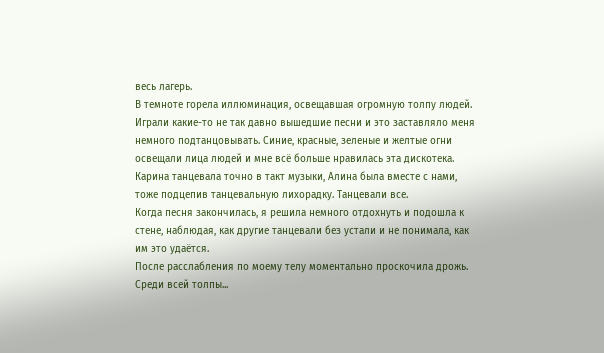весь лагерь.
В темноте горела иллюминация, освещавшая огромную толпу людей. Играли какие-то не так давно вышедшие песни и это заставляло меня немного подтанцовывать. Синие, красные, зеленые и желтые огни освещали лица людей и мне всё больше нравилась эта дискотека. Карина танцевала точно в такт музыки, Алина была вместе с нами, тоже подцепив танцевальную лихорадку. Танцевали все.
Когда песня закончилась, я решила немного отдохнуть и подошла к стене, наблюдая, как другие танцевали без устали и не понимала, как им это удаётся.
После расслабления по моему телу моментально проскочила дрожь.
Среди всей толпы...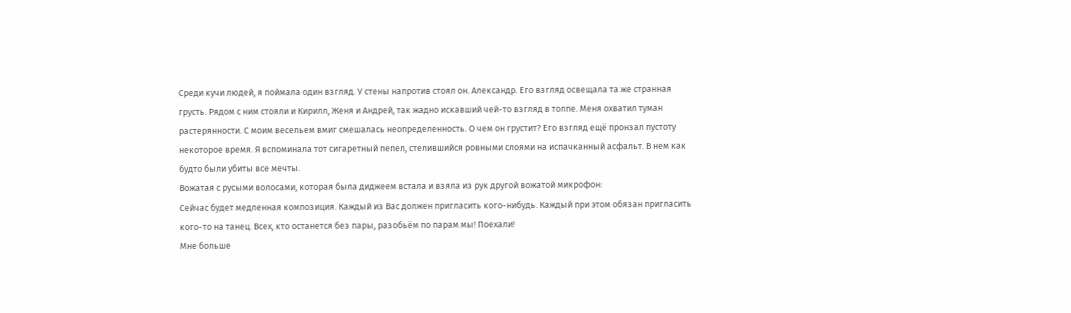Среди кучи людей, я поймала один взгляд. У стены напротив стоял он. Александр. Его взгляд освещала та же странная грусть. Рядом с ним стояли и Кирилл, Женя и Андрей, так жадно искавший чей-то взгляд в толпе. Меня охватил туман растерянности. С моим весельем вмиг смешалась неопределенность. О чем он грустит? Его взгляд ещё пронзал пустоту некоторое время. Я вспоминала тот сигаретный пепел, стелившийся ровными слоями на испачканный асфальт. В нем как будто были убиты все мечты.
Вожатая с русыми волосами, которая была диджеем встала и взяла из рук другой вожатой микрофон:
Сейчас будет медленная композиция. Каждый из Вас должен пригласить кого-нибудь. Каждый при этом обязан пригласить кого-то на танец. Всех, кто останется без пары, разобьём по парам мы! Поехали!
Мне больше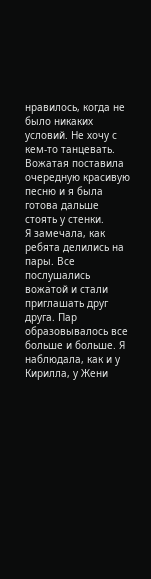нравилось, когда не было никаких условий. Не хочу с кем-то танцевать.
Вожатая поставила очередную красивую песню и я была готова дальше стоять у стенки.
Я замечала, как ребята делились на пары. Все послушались вожатой и стали приглашать друг друга. Пар образовывалось все больше и больше. Я наблюдала, как и у Кирилла, у Жени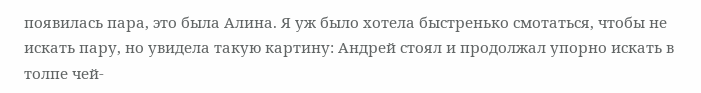появилась пара, это была Алина. Я уж было хотела быстренько смотаться, чтобы не искать пару, но увидела такую картину: Андрей стоял и продолжал упорно искать в толпе чей-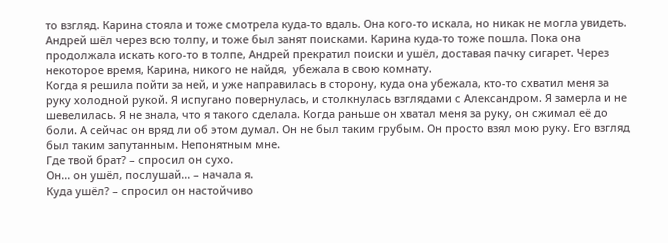то взгляд. Карина стояла и тоже смотрела куда-то вдаль. Она кого-то искала, но никак не могла увидеть. Андрей шёл через всю толпу, и тоже был занят поисками. Карина куда-то тоже пошла. Пока она продолжала искать кого-то в толпе, Андрей прекратил поиски и ушёл, доставая пачку сигарет. Через некоторое время, Карина, никого не найдя,  убежала в свою комнату.
Когда я решила пойти за ней, и уже направилась в сторону, куда она убежала, кто-то схватил меня за руку холодной рукой. Я испугано повернулась, и столкнулась взглядами с Александром. Я замерла и не шевелилась. Я не знала, что я такого сделала. Когда раньше он хватал меня за руку, он сжимал её до боли. А сейчас он вряд ли об этом думал. Он не был таким грубым. Он просто взял мою руку. Его взгляд был таким запутанным. Непонятным мне.
Где твой брат? – спросил он сухо.
Он... он ушёл, послушай... – начала я.
Куда ушёл? – спросил он настойчиво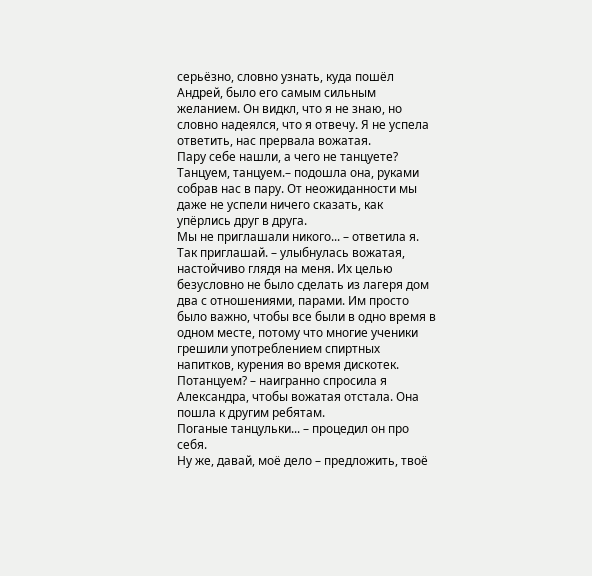серьёзно, словно узнать, куда пошёл Андрей, было его самым сильным желанием. Он видкл, что я не знаю, но словно надеялся, что я отвечу. Я не успела ответить, нас прервала вожатая.
Пару себе нашли, а чего не танцуете? Танцуем, танцуем.– подошла она, руками собрав нас в пару. От неожиданности мы даже не успели ничего сказать, как упёрлись друг в друга.
Мы не приглашали никого... – ответила я.
Так приглашай. – улыбнулась вожатая, настойчиво глядя на меня. Их целью безусловно не было сделать из лагеря дом два с отношениями, парами. Им просто было важно, чтобы все были в одно время в одном месте, потому что многие ученики грешили употреблением спиртных напитков, курения во время дискотек.
Потанцуем? – наигранно спросила я Александра, чтобы вожатая отстала. Она пошла к другим ребятам.
Поганые танцульки... – процедил он про себя.
Ну же, давай, моё дело – предложить, твоё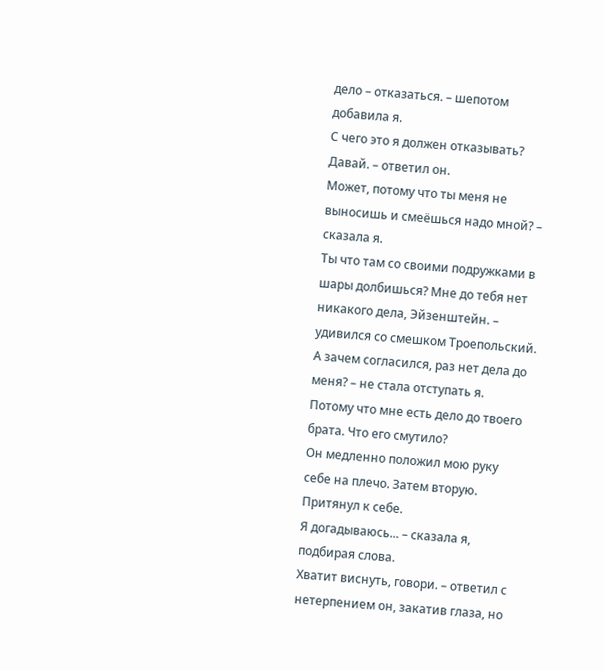дело – отказаться. – шепотом добавила я.
С чего это я должен отказывать? Давай. – ответил он.
Может, потому что ты меня не выносишь и смеёшься надо мной? – сказала я.
Ты что там со своими подружками в шары долбишься? Мне до тебя нет никакого дела, Эйзенштейн. – удивился со смешком Троепольский.
А зачем согласился, раз нет дела до меня? – не стала отступать я.
Потому что мне есть дело до твоего брата. Что его смутило?
Он медленно положил мою руку себе на плечо. Затем вторую. Притянул к себе.
Я догадываюсь... – сказала я, подбирая слова.
Хватит виснуть, говори. – ответил с нетерпением он, закатив глаза, но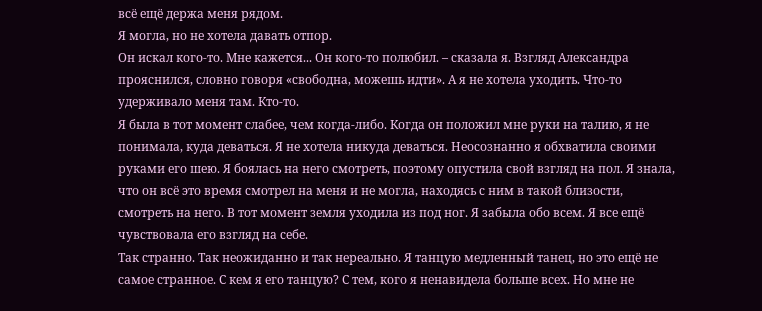всё ещё держа меня рядом.
Я могла, но не хотела давать отпор.
Он искал кого-то. Мне кажется... Он кого-то полюбил. – сказала я. Взгляд Александра прояснился, словно говоря «свободна, можешь идти». А я не хотела уходить. Что-то удерживало меня там. Кто-то.
Я была в тот момент слабее, чем когда-либо. Когда он положил мне руки на талию, я не понимала, куда деваться. Я не хотела никуда деваться. Неосознанно я обхватила своими руками его шею. Я боялась на него смотреть, поэтому опустила свой взгляд на пол. Я знала, что он всё это время смотрел на меня и не могла, находясь с ним в такой близости, смотреть на него. В тот момент земля уходила из под ног. Я забыла обо всем. Я все ещё чувствовала его взгляд на себе.
Так странно. Так неожиданно и так нереально. Я танцую медленный танец, но это ещё не самое странное. С кем я его танцую? С тем, кого я ненавидела больше всех. Но мне не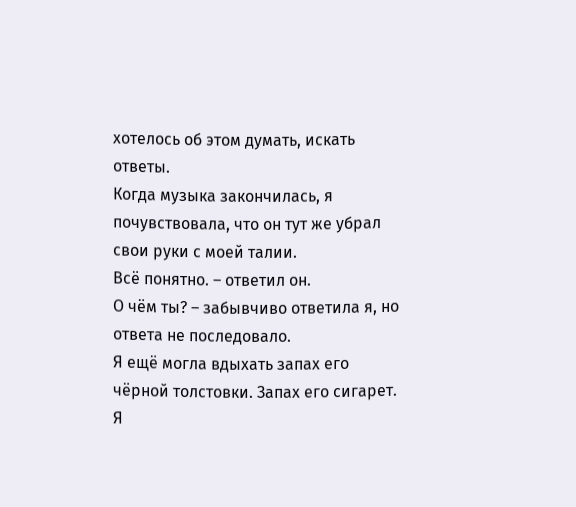хотелось об этом думать, искать ответы.
Когда музыка закончилась, я почувствовала, что он тут же убрал свои руки с моей талии.
Всё понятно. – ответил он.
О чём ты? – забывчиво ответила я, но ответа не последовало.
Я ещё могла вдыхать запах его чёрной толстовки. Запах его сигарет. Я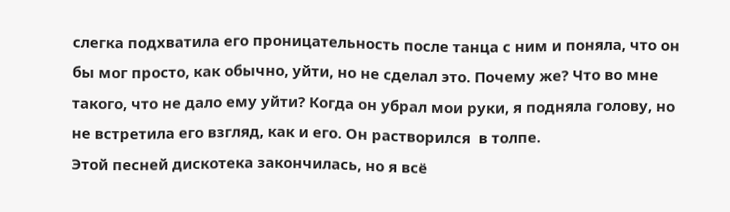слегка подхватила его проницательность после танца с ним и поняла, что он бы мог просто, как обычно, уйти, но не сделал это. Почему же? Что во мне такого, что не дало ему уйти? Когда он убрал мои руки, я подняла голову, но не встретила его взгляд, как и его. Он растворился  в толпе.
Этой песней дискотека закончилась, но я всё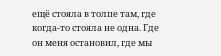ещё стояла в толпе там, где когда-то стояла не одна. Где он меня остановил, где мы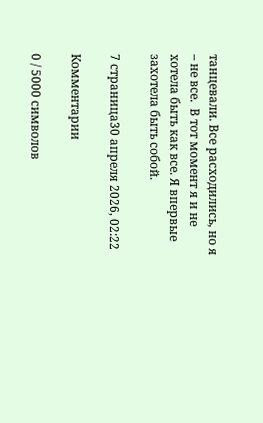танцевали. Все расходились, но я – не все.  В тот момент я и не хотела быть как все. Я впервые захотела быть собой.

7 страница30 апреля 2026, 02:22

Комментарии

0 / 5000 символов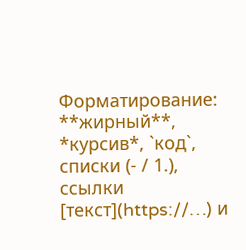Форматирование: **жирный**, *курсив*, `код`, списки (- / 1.), ссылки [текст](https://…) и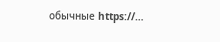обычные https://…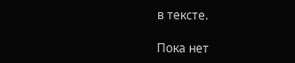в тексте.

Пока нет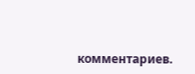комментариев.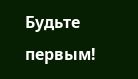Будьте первым!